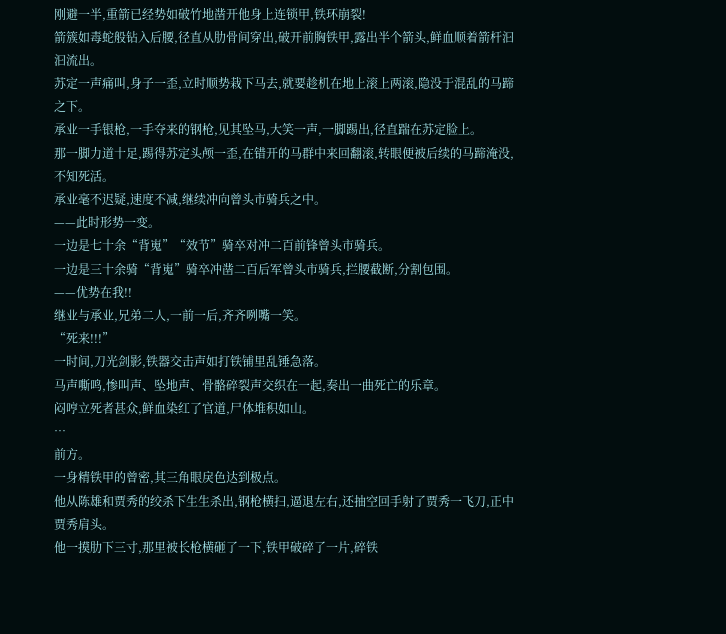刚避一半,重箭已经势如破竹地凿开他身上连锁甲,铁环崩裂!
箭簇如毒蛇般钻入后腰,径直从肋骨间穿出,破开前胸铁甲,露出半个箭头,鲜血顺着箭杆汩汩流出。
苏定一声痛叫,身子一歪,立时顺势栽下马去,就要趁机在地上滚上两滚,隐没于混乱的马蹄之下。
承业一手银枪,一手夺来的钢枪,见其坠马,大笑一声,一脚踢出,径直踹在苏定脸上。
那一脚力道十足,踢得苏定头颅一歪,在错开的马群中来回翻滚,转眼便被后续的马蹄淹没,不知死活。
承业毫不迟疑,速度不减,继续冲向曾头市骑兵之中。
——此时形势一变。
一边是七十余“背嵬”“效节”骑卒对冲二百前锋曾头市骑兵。
一边是三十余骑“背嵬”骑卒冲凿二百后军曾头市骑兵,拦腰截断,分割包围。
——优势在我!!
继业与承业,兄弟二人,一前一后,齐齐咧嘴一笑。
“死来!!!”
一时间,刀光剑影,铁器交击声如打铁铺里乱锤急落。
马声嘶鸣,惨叫声、坠地声、骨骼碎裂声交织在一起,奏出一曲死亡的乐章。
闷哼立死者甚众,鲜血染红了官道,尸体堆积如山。
…
前方。
一身精铁甲的曾密,其三角眼戾色达到极点。
他从陈雄和贾秀的绞杀下生生杀出,钢枪横扫,逼退左右,还抽空回手射了贾秀一飞刀,正中贾秀肩头。
他一摸肋下三寸,那里被长枪横砸了一下,铁甲破碎了一片,碎铁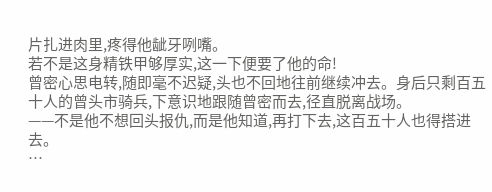片扎进肉里,疼得他龇牙咧嘴。
若不是这身精铁甲够厚实,这一下便要了他的命!
曾密心思电转,随即毫不迟疑,头也不回地往前继续冲去。身后只剩百五十人的曾头市骑兵,下意识地跟随曾密而去,径直脱离战场。
——不是他不想回头报仇,而是他知道,再打下去,这百五十人也得搭进去。
…